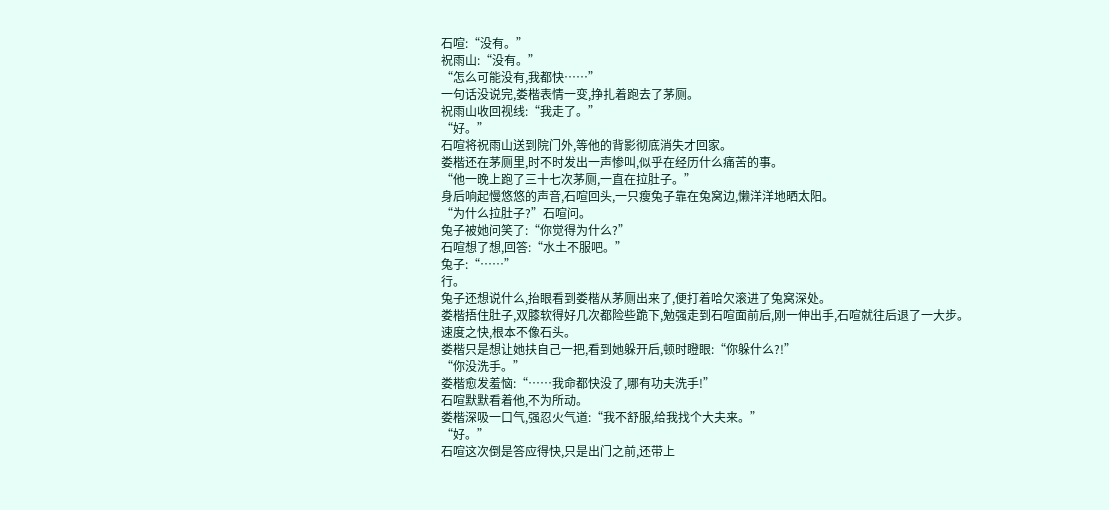石喧:“没有。”
祝雨山:“没有。”
“怎么可能没有,我都快……”
一句话没说完,娄楷表情一变,挣扎着跑去了茅厕。
祝雨山收回视线:“我走了。”
“好。”
石喧将祝雨山送到院门外,等他的背影彻底消失才回家。
娄楷还在茅厕里,时不时发出一声惨叫,似乎在经历什么痛苦的事。
“他一晚上跑了三十七次茅厕,一直在拉肚子。”
身后响起慢悠悠的声音,石喧回头,一只瘦兔子靠在兔窝边,懒洋洋地晒太阳。
“为什么拉肚子?”石喧问。
兔子被她问笑了:“你觉得为什么?”
石喧想了想,回答:“水土不服吧。”
兔子:“……”
行。
兔子还想说什么,抬眼看到娄楷从茅厕出来了,便打着哈欠滚进了兔窝深处。
娄楷捂住肚子,双膝软得好几次都险些跪下,勉强走到石喧面前后,刚一伸出手,石喧就往后退了一大步。
速度之快,根本不像石头。
娄楷只是想让她扶自己一把,看到她躲开后,顿时瞪眼:“你躲什么?!”
“你没洗手。”
娄楷愈发羞恼:“……我命都快没了,哪有功夫洗手!”
石喧默默看着他,不为所动。
娄楷深吸一口气,强忍火气道:“我不舒服,给我找个大夫来。”
“好。”
石喧这次倒是答应得快,只是出门之前,还带上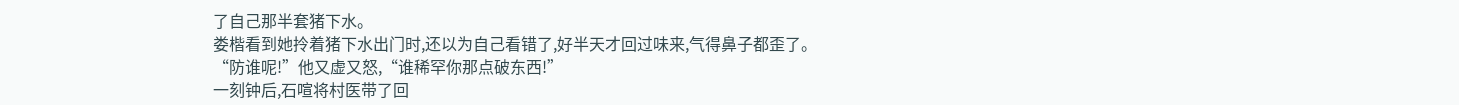了自己那半套猪下水。
娄楷看到她拎着猪下水出门时,还以为自己看错了,好半天才回过味来,气得鼻子都歪了。
“防谁呢!”他又虚又怒,“谁稀罕你那点破东西!”
一刻钟后,石喧将村医带了回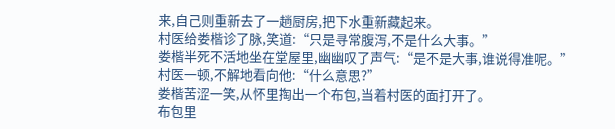来,自己则重新去了一趟厨房,把下水重新藏起来。
村医给娄楷诊了脉,笑道:“只是寻常腹泻,不是什么大事。”
娄楷半死不活地坐在堂屋里,幽幽叹了声气:“是不是大事,谁说得准呢。”
村医一顿,不解地看向他:“什么意思?”
娄楷苦涩一笑,从怀里掏出一个布包,当着村医的面打开了。
布包里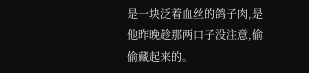是一块泛着血丝的鸽子肉,是他昨晚趁那两口子没注意,偷偷藏起来的。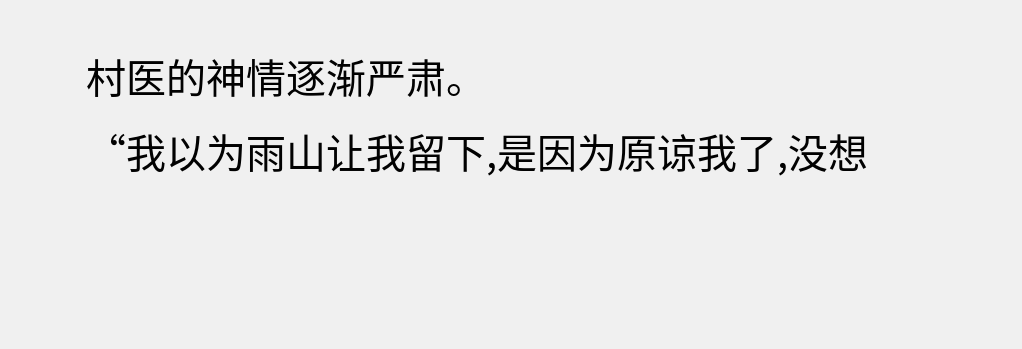村医的神情逐渐严肃。
“我以为雨山让我留下,是因为原谅我了,没想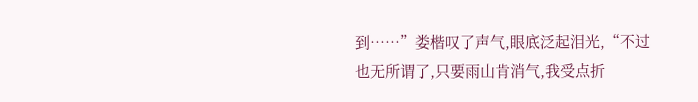到……”娄楷叹了声气,眼底泛起泪光,“不过也无所谓了,只要雨山肯消气,我受点折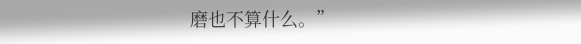磨也不算什么。”